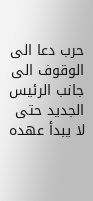حرب دعا الى الوقوف الى جانب الرئيس الجديد حتى لا يبدأ عهده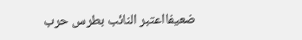ضعيفااعتبر النائب بطرس حرب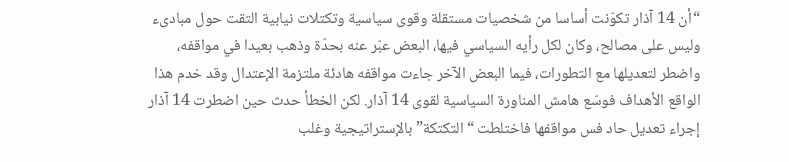“أن 14 آذار تكوّنت أساسا من شخصيات مستقلة وقوى سياسية وتكتلات نيابية التقت حول مبادىء وليس على مصالح، وكان لكل رأيه السياسي فيها، البعض عبّر عنه بحدّة وذهب بعيدا في مواقفه، واضطر لتعديلها مع التطورات، فيما البعض الآخر جاءت مواقفه هادئة ملتزمة الإعتدال وقد خدم هذا الواقع الأهداف فوسّع هامش المناورة السياسية لقوى 14 آذار. لكن الخطأ حدث حين اضطرت 14 آذار إجراء تعديل حاد فس مواقفها فاختلطت “التكتكة” بالإستراتيجية وغلب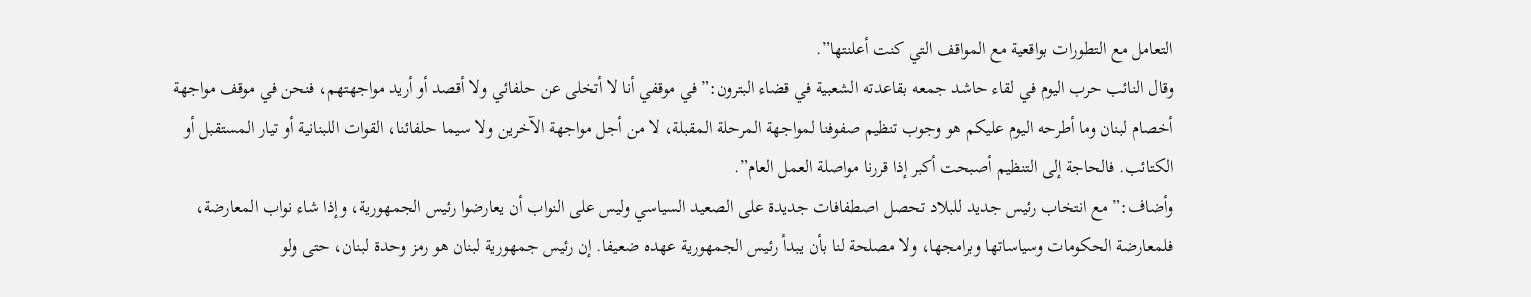التعامل مع التطورات بواقعية مع المواقف التي كنت أعلنتها”.
وقال النائب حرب اليوم في لقاء حاشد جمعه بقاعدته الشعبية في قضاء البترون:”في موقفي أنا لا أتخلى عن حلفائي ولا أقصد أو أريد مواجهتهم، فنحن في موقف مواجهة أخصام لبنان وما أطرحه اليوم عليكم هو وجوب تنظيم صفوفنا لمواجهة المرحلة المقبلة، لا من أجل مواجهة الآخرين ولا سيما حلفائنا، القوات اللبنانية أو تيار المستقبل أو الكتائب. فالحاجة إلى التنظيم أصبحت أكبر إذا قررنا مواصلة العمل العام”.
وأضاف:” مع انتخاب رئيس جديد للبلاد تحصل اصطفافات جديدة على الصعيد السياسي وليس على النواب أن يعارضوا رئيس الجمهورية، وإذا شاء نواب المعارضة، فلمعارضة الحكومات وسياساتها وبرامجها، ولا مصلحة لنا بأن يبدأ رئيس الجمهورية عهده ضعيفا. إن رئيس جمهورية لبنان هو رمز وحدة لبنان، حتى ولو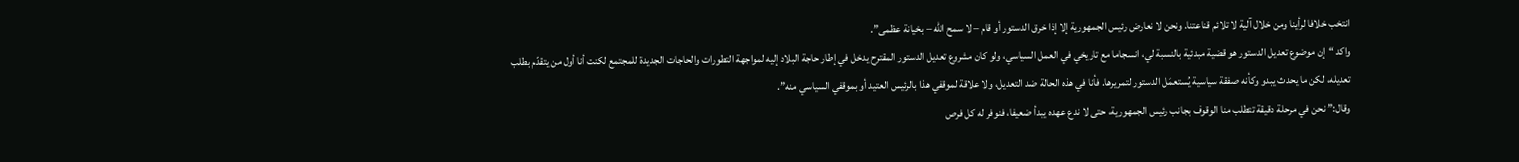انتخب خلافا لرأينا ومن خلال آلية لا تلائم قناعتنا. ونحن لا نعارض رئيس الجمهورية إلا إذا خرق الدستور أو قام – لا سمح الله – بخيانة عظمى”.
واكد “إن موضوع تعديل الدستور هو قضية مبدئية بالنسبة لي، انسجاما مع تاريخي في العمل السياسي، ولو كان مشروع تعديل الدستور المقترح يدخل في إطار حاجة البلاد إليه لمواجهة التطورات والحاجات الجديدة للمجتمع لكنت أنا أول من يتقدّم بطلب تعديله، لكن ما يحدث يبدو وكأنه صفقة سياسية يُستعمَل الدستور لتمريرها. فأنا في هذه الحالة ضد التعديل، ولا علاقة لموقفي هذا بالرئيس العتيد أو بموقفي السياسي منه”.
وقال:” نحن في مرحلة دقيقة تتطلب منا الوقوف بجانب رئيس الجمهورية، حتى لا ندع عهده يبدأ ضعيفا، فنوفر له كل فرص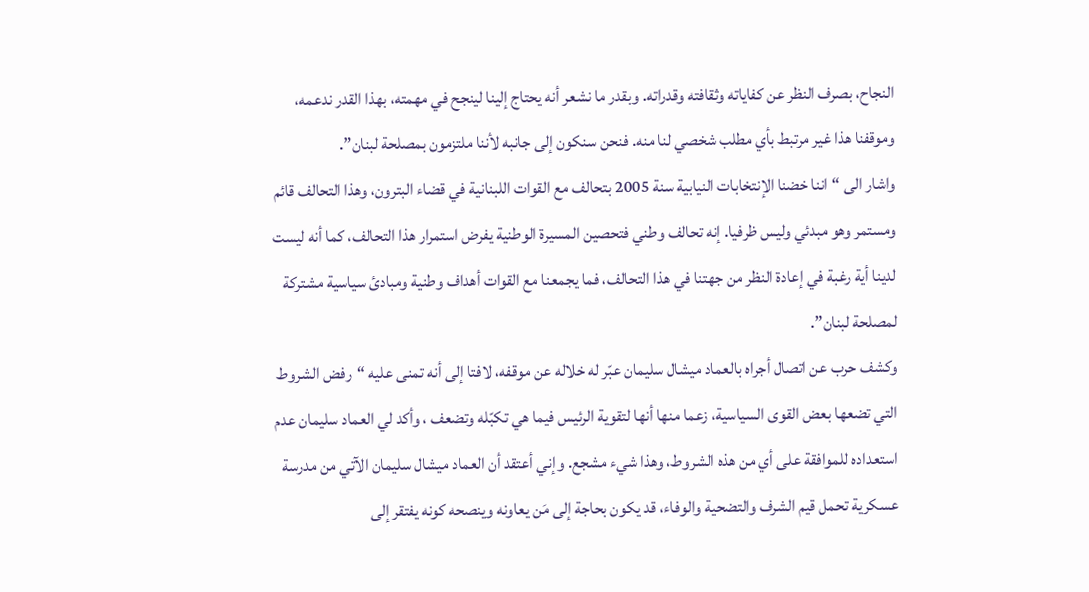النجاح، بصرف النظر عن كفاياته وثقافته وقدراته. وبقدر ما نشعر أنه يحتاج إلينا لينجح في مهمته، بهذا القدر ندعمه، وموقفنا هذا غير مرتبط بأي مطلب شخصي لنا منه. فنحن سنكون إلى جانبه لأننا ملتزمون بمصلحة لبنان”.
واشار الى “اننا خضنا الإنتخابات النيابية سنة 2005 بتحالف مع القوات اللبنانية في قضاء البترون، وهذا التحالف قائم ومستمر وهو مبدئي وليس ظرفيا. إنه تحالف وطني فتحصين المسيرة الوطنية يفرض استمرار هذا التحالف، كما أنه ليست لدينا أية رغبة في إعادة النظر من جهتنا في هذا التحالف، فما يجمعنا مع القوات أهداف وطنية ومبادئ سياسية مشتركة لمصلحة لبنان”.
وكشف حرب عن اتصال أجراه بالعماد ميشال سليمان عبّر له خلاله عن موقفه، لافتا إلى أنه تمنى عليه “رفض الشروط التي تضعها بعض القوى السياسية، زعما منها أنها لتقوية الرئيس فيما هي تكبّله وتضعف ، وأكد لي العماد سليمان عدم استعداده للموافقة على أي من هذه الشروط، وهذا شيء مشجع. وإني أعتقد أن العماد ميشال سليمان الآتي من مدرسة عسكرية تحمل قيم الشرف والتضحية والوفاء، قد يكون بحاجة إلى مَن يعاونه وينصحه كونه يفتقر إلى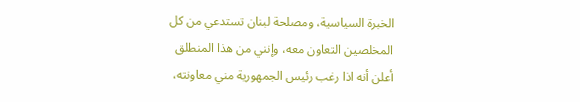الخبرة السياسية، ومصلحة لبنان تستدعي من كل المخلصين التعاون معه، وإنني من هذا المنطلق أعلن أنه اذا رغب رئيس الجمهورية مني معاونته،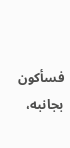فسأكون بجانبه،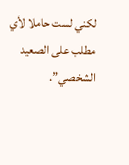لكني لست حاملا لأي مطلب على الصعيد الشخصي”.